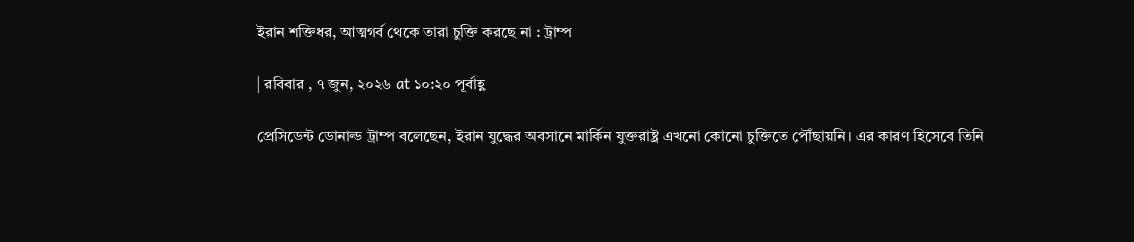ইরান শক্তিধর, আত্মগর্ব থেকে তারা চুক্তি করছে না : ট্রাম্প

| রবিবার , ৭ জুন, ২০২৬ at ১০:২০ পূর্বাহ্ণ

প্রেসিডেন্ট ডোনাল্ড ট্রাম্প বলেছেন, ইরান যুদ্ধের অবসানে মার্কিন যুক্তরাষ্ট্র এখনো কোনো চুক্তিতে পৌঁছায়নি। এর কারণ হিসেবে তিনি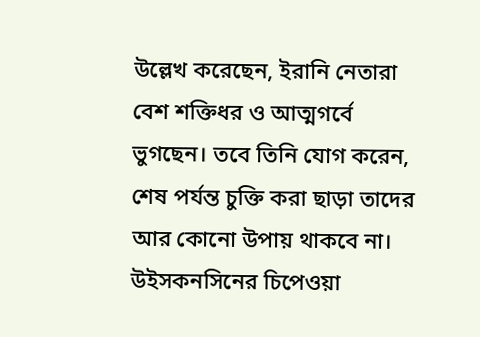উল্লেখ করেছেন, ইরানি নেতারা বেশ শক্তিধর ও আত্মগর্বে ভুগছেন। তবে তিনি যোগ করেন, শেষ পর্যন্ত চুক্তি করা ছাড়া তাদের আর কোনো উপায় থাকবে না। উইসকনসিনের চিপেওয়া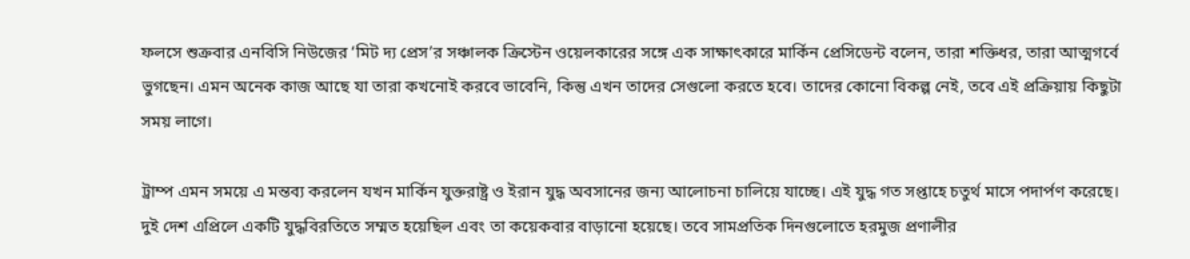ফলসে শুক্রবার এনবিসি নিউজের ‘মিট দ্য প্রেস’র সঞ্চালক ক্রিস্টেন ওয়েলকারের সঙ্গে এক সাক্ষাৎকারে মার্কিন প্রেসিডেন্ট বলেন, তারা শক্তিধর, তারা আত্মগর্বে ভুগছেন। এমন অনেক কাজ আছে যা তারা কখনোই করবে ভাবেনি, কিন্তু এখন তাদের সেগুলো করতে হবে। তাদের কোনো বিকল্প নেই, তবে এই প্রক্রিয়ায় কিছুটা সময় লাগে।

ট্রাম্প এমন সময়ে এ মন্তব্য করলেন যখন মার্কিন যুক্তরাষ্ট্র ও ইরান যুদ্ধ অবসানের জন্য আলোচনা চালিয়ে যাচ্ছে। এই যুদ্ধ গত সপ্তাহে চতুর্থ মাসে পদার্পণ করেছে। দুই দেশ এপ্রিলে একটি যুদ্ধবিরতিতে সম্মত হয়েছিল এবং তা কয়েকবার বাড়ানো হয়েছে। তবে সামপ্রতিক দিনগুলোতে হরমুজ প্রণালীর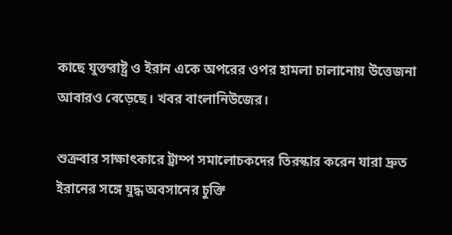কাছে যুক্তরাষ্ট্র ও ইরান একে অপরের ওপর হামলা চালানোয় উত্তেজনা আবারও বেড়েছে। খবর বাংলানিউজের।

শুক্রবার সাক্ষাৎকারে ট্রাম্প সমালোচকদের তিরস্কার করেন যারা দ্রুত ইরানের সঙ্গে যুদ্ধ অবসানের চুক্তি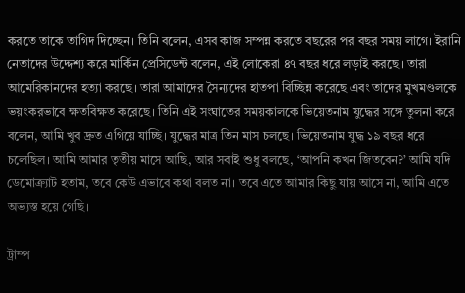করতে তাকে তাগিদ দিচ্ছেন। তিনি বলেন, এসব কাজ সম্পন্ন করতে বছরের পর বছর সময় লাগে। ইরানি নেতাদের উদ্দেশ্য করে মার্কিন প্রেসিডেন্ট বলেন, এই লোকেরা ৪৭ বছর ধরে লড়াই করছে। তারা আমেরিকানদের হত্যা করছে। তারা আমাদের সৈন্যদের হাতপা বিচ্ছিন্ন করেছে এবং তাদের মুখমণ্ডলকে ভয়ংকরভাবে ক্ষতবিক্ষত করেছে। তিনি এই সংঘাতের সময়কালকে ভিয়েতনাম যুদ্ধের সঙ্গে তুলনা করে বলেন, আমি খুব দ্রুত এগিয়ে যাচ্ছি। যুদ্ধের মাত্র তিন মাস চলছে। ভিয়েতনাম যুদ্ধ ১৯ বছর ধরে চলেছিল। আমি আমার তৃতীয় মাসে আছি, আর সবাই শুধু বলছে, ‘আপনি কখন জিতবেন?’ আমি যদি ডেমোক্র্যাট হতাম, তবে কেউ এভাবে কথা বলত না। তবে এতে আমার কিছু যায় আসে না, আমি এতে অভ্যস্ত হয়ে গেছি।

ট্রাম্প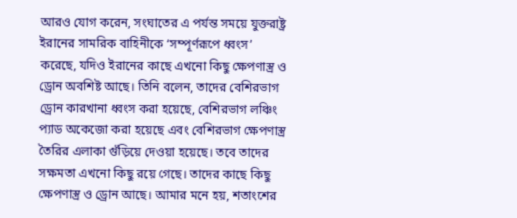আরও যোগ করেন, সংঘাতের এ পর্যন্ত সময়ে যুক্তরাষ্ট্র ইরানের সামরিক বাহিনীকে ‘সম্পূর্ণরূপে ধ্বংস’ করেছে, যদিও ইরানের কাছে এখনো কিছু ক্ষেপণাস্ত্র ও ড্রোন অবশিষ্ট আছে। তিনি বলেন, তাদের বেশিরভাগ ড্রোন কারখানা ধ্বংস করা হয়েছে, বেশিরভাগ লঞ্চিং প্যাড অকেজো করা হয়েছে এবং বেশিরভাগ ক্ষেপণাস্ত্র তৈরির এলাকা গুঁড়িয়ে দেওয়া হয়েছে। তবে তাদের সক্ষমতা এখনো কিছু রয়ে গেছে। তাদের কাছে কিছু ক্ষেপণাস্ত্র ও ড্রোন আছে। আমার মনে হয়, শতাংশের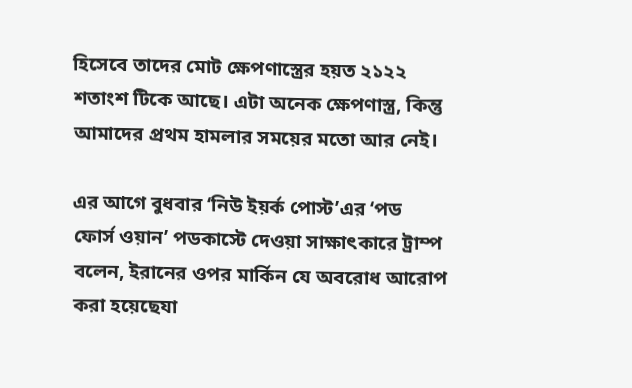হিসেবে তাদের মোট ক্ষেপণাস্ত্রের হয়ত ২১২২ শতাংশ টিকে আছে। এটা অনেক ক্ষেপণাস্ত্র, কিন্তু আমাদের প্রথম হামলার সময়ের মতো আর নেই।

এর আগে বুধবার ‘নিউ ইয়র্ক পোস্ট’এর ‘পড ফোর্স ওয়ান’ পডকাস্টে দেওয়া সাক্ষাৎকারে ট্রাম্প বলেন, ইরানের ওপর মার্কিন যে অবরোধ আরোপ করা হয়েছেযা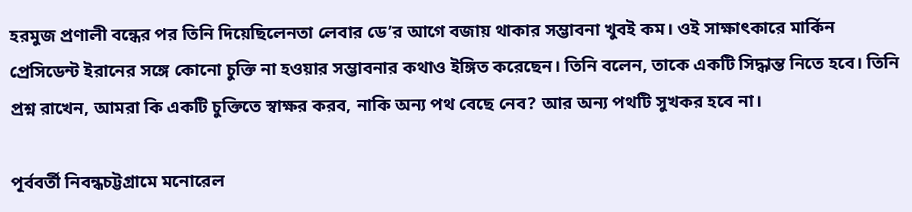হরমুজ প্রণালী বন্ধের পর তিনি দিয়েছিলেনতা লেবার ডে’র আগে বজায় থাকার সম্ভাবনা খুবই কম। ওই সাক্ষাৎকারে মার্কিন প্রেসিডেন্ট ইরানের সঙ্গে কোনো চুক্তি না হওয়ার সম্ভাবনার কথাও ইঙ্গিত করেছেন। তিনি বলেন, তাকে একটি সিদ্ধান্ত নিতে হবে। তিনি প্রশ্ন রাখেন, আমরা কি একটি চুক্তিতে স্বাক্ষর করব, নাকি অন্য পথ বেছে নেব? আর অন্য পথটি সুখকর হবে না।

পূর্ববর্তী নিবন্ধচট্টগ্রামে মনোরেল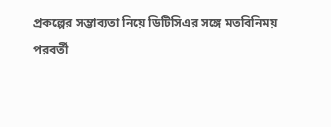প্রকল্পের সম্ভাব্যতা নিয়ে ডিটিসিএর সঙ্গে মতবিনিময়
পরবর্তী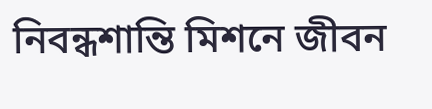নিবন্ধশান্তি মিশনে জীবন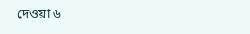দেওয়া ৬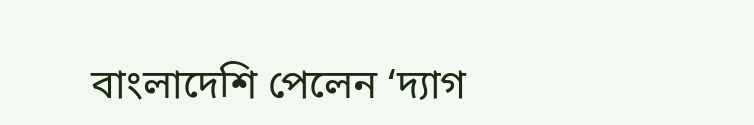বাংলাদেশি পেলেন ‘দ্যাগ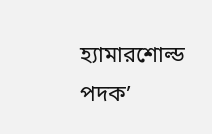হ্যামারশোল্ড পদক’